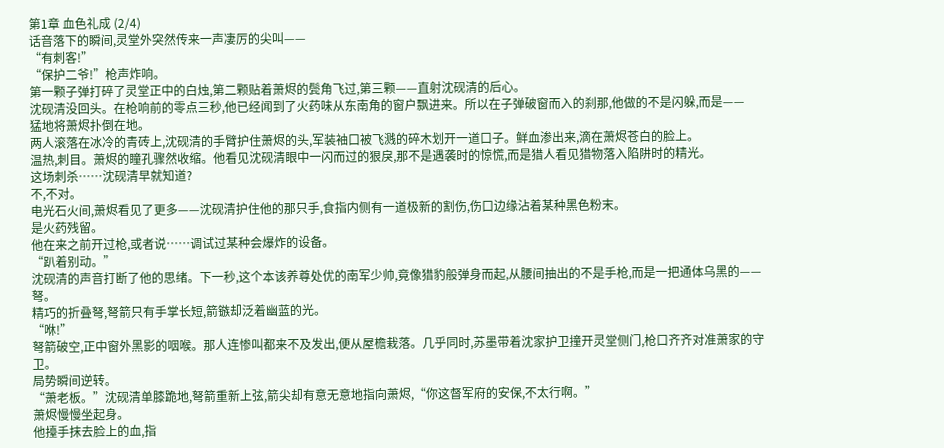第1章 血色礼成 (2/4)
话音落下的瞬间,灵堂外突然传来一声凄厉的尖叫——
“有刺客!”
“保护二爷!”枪声炸响。
第一颗子弹打碎了灵堂正中的白烛,第二颗贴着萧烬的鬓角飞过,第三颗——直射沈砚清的后心。
沈砚清没回头。在枪响前的零点三秒,他已经闻到了火药味从东南角的窗户飘进来。所以在子弹破窗而入的刹那,他做的不是闪躲,而是——
猛地将萧烬扑倒在地。
两人滚落在冰冷的青砖上,沈砚清的手臂护住萧烬的头,军装袖口被飞溅的碎木划开一道口子。鲜血渗出来,滴在萧烬苍白的脸上。
温热,刺目。萧烬的瞳孔骤然收缩。他看见沈砚清眼中一闪而过的狠戾,那不是遇袭时的惊慌,而是猎人看见猎物落入陷阱时的精光。
这场刺杀……沈砚清早就知道?
不,不对。
电光石火间,萧烬看见了更多——沈砚清护住他的那只手,食指内侧有一道极新的割伤,伤口边缘沾着某种黑色粉末。
是火药残留。
他在来之前开过枪,或者说……调试过某种会爆炸的设备。
“趴着别动。”
沈砚清的声音打断了他的思绪。下一秒,这个本该养尊处优的南军少帅,竟像猎豹般弹身而起,从腰间抽出的不是手枪,而是一把通体乌黑的——
弩。
精巧的折叠弩,弩箭只有手掌长短,箭镞却泛着幽蓝的光。
“咻!”
弩箭破空,正中窗外黑影的咽喉。那人连惨叫都来不及发出,便从屋檐栽落。几乎同时,苏墨带着沈家护卫撞开灵堂侧门,枪口齐齐对准萧家的守卫。
局势瞬间逆转。
“萧老板。”沈砚清单膝跪地,弩箭重新上弦,箭尖却有意无意地指向萧烬,“你这督军府的安保,不太行啊。”
萧烬慢慢坐起身。
他擡手抹去脸上的血,指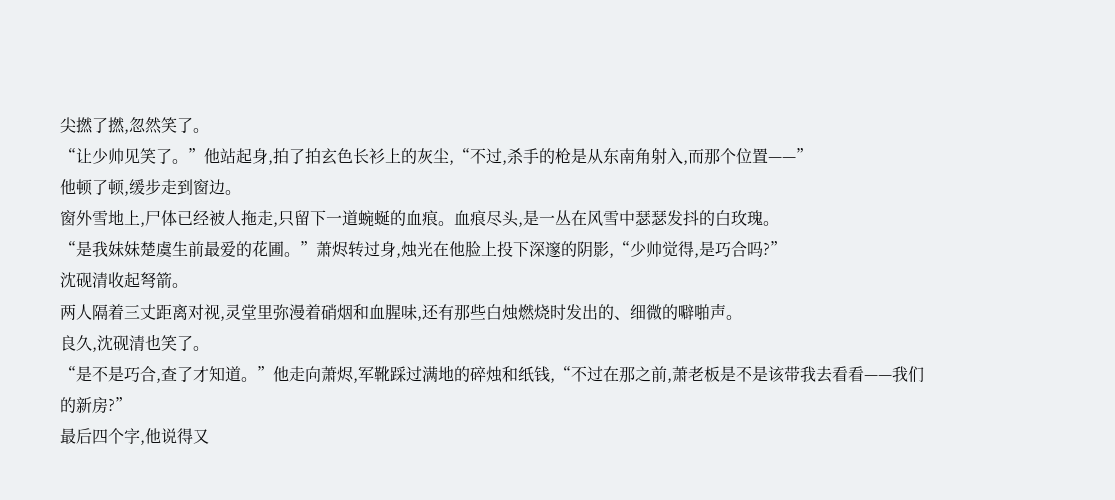尖撚了撚,忽然笑了。
“让少帅见笑了。”他站起身,拍了拍玄色长衫上的灰尘,“不过,杀手的枪是从东南角射入,而那个位置——”
他顿了顿,缓步走到窗边。
窗外雪地上,尸体已经被人拖走,只留下一道蜿蜒的血痕。血痕尽头,是一丛在风雪中瑟瑟发抖的白玫瑰。
“是我妹妹楚虞生前最爱的花圃。”萧烬转过身,烛光在他脸上投下深邃的阴影,“少帅觉得,是巧合吗?”
沈砚清收起弩箭。
两人隔着三丈距离对视,灵堂里弥漫着硝烟和血腥味,还有那些白烛燃烧时发出的、细微的噼啪声。
良久,沈砚清也笑了。
“是不是巧合,查了才知道。”他走向萧烬,军靴踩过满地的碎烛和纸钱,“不过在那之前,萧老板是不是该带我去看看——我们的新房?”
最后四个字,他说得又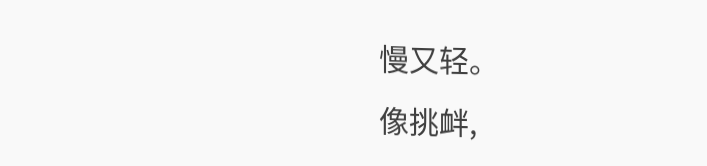慢又轻。
像挑衅,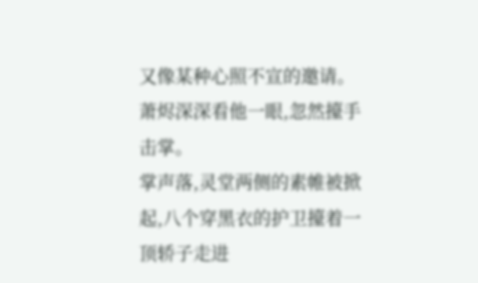又像某种心照不宣的邀请。
萧烬深深看他一眼,忽然擡手击掌。
掌声落,灵堂两侧的素帷被掀起,八个穿黑衣的护卫擡着一顶轿子走进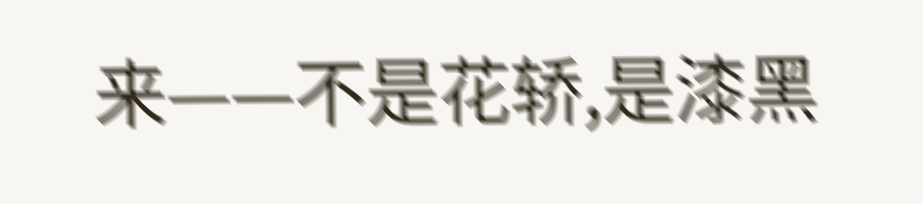来——不是花轿,是漆黑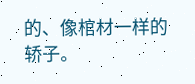的、像棺材一样的轿子。